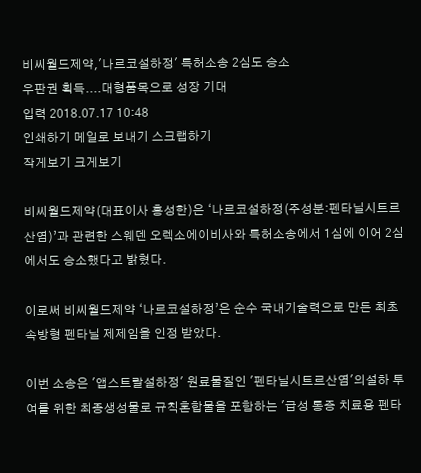비씨월드제약,'나르코설하정' 특허소송 2심도 승소
우판권 획득....대형품목으로 성장 기대
입력 2018.07.17 10:48
인쇄하기 메일로 보내기 스크랩하기
작게보기 크게보기

비씨월드제약(대표이사 홍성한)은 ‘나르코설하정(주성분:펜타닐시트르산염)’과 관련한 스웨덴 오렉소에이비사와 특허소송에서 1심에 이어 2심에서도 승소했다고 밝혔다.

이로써 비씨월드제약 ‘나르코설하정’은 순수 국내기술력으로 만든 최초 속방형 펜타닐 제제임을 인정 받았다.

이번 소송은 '앱스트랄설하정' 원료물질인 '펜타닐시트르산염'의설하 투여를 위한 최종생성물로 규칙혼합물을 포함하는 '급성 통증 치료용 펜타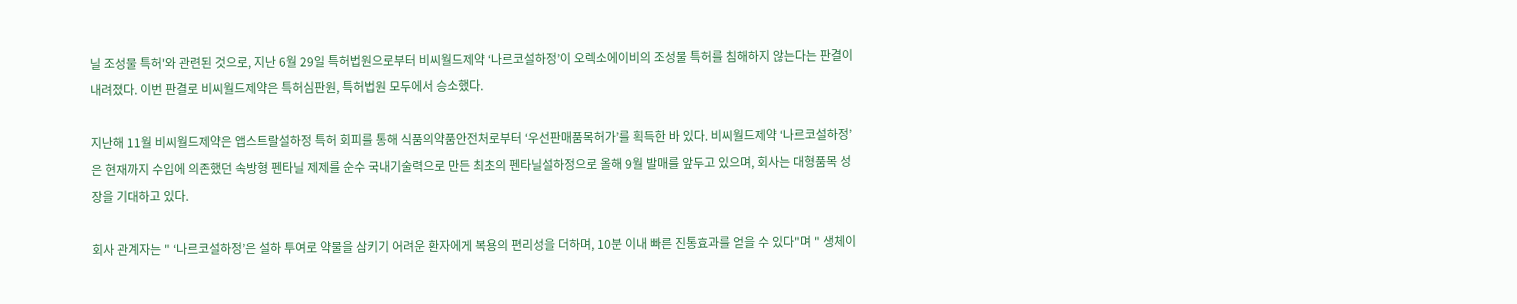닐 조성물 특허'와 관련된 것으로, 지난 6월 29일 특허법원으로부터 비씨월드제약 ‘나르코설하정’이 오렉소에이비의 조성물 특허를 침해하지 않는다는 판결이 내려졌다. 이번 판결로 비씨월드제약은 특허심판원, 특허법원 모두에서 승소했다.

지난해 11월 비씨월드제약은 앱스트랄설하정 특허 회피를 통해 식품의약품안전처로부터 ‘우선판매품목허가’를 획득한 바 있다. 비씨월드제약 ‘나르코설하정’은 현재까지 수입에 의존했던 속방형 펜타닐 제제를 순수 국내기술력으로 만든 최초의 펜타닐설하정으로 올해 9월 발매를 앞두고 있으며, 회사는 대형품목 성장을 기대하고 있다.

회사 관계자는 " ‘나르코설하정’은 설하 투여로 약물을 삼키기 어려운 환자에게 복용의 편리성을 더하며, 10분 이내 빠른 진통효과를 얻을 수 있다"며 " 생체이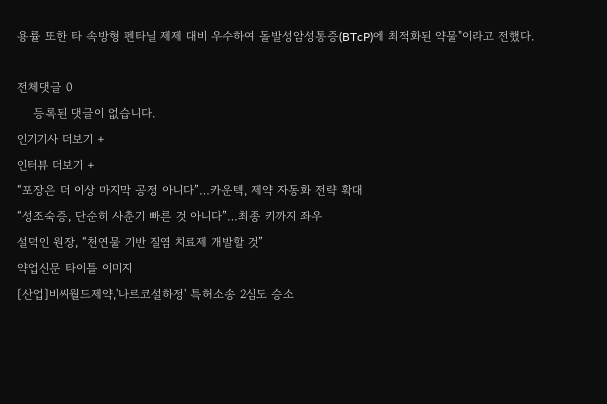용률 또한 타 속방형 펜타닐 제제 대비 우수하여 돌발성암성통증(BTcP)에 최적화된 약물"이라고 전했다.

전체댓글 0
    등록된 댓글이 없습니다.
인기기사 더보기 +
인터뷰 더보기 +
“포장은 더 이상 마지막 공정 아니다”…카운텍, 제약 자동화 전략 확대
“성조숙증, 단순히 사춘기 빠른 것 아니다”…최종 키까지 좌우
설덕인 원장, “천연물 기반 질염 치료제 개발할 것”
약업신문 타이틀 이미지
[산업]비씨월드제약,'나르코설하정' 특허소송 2심도 승소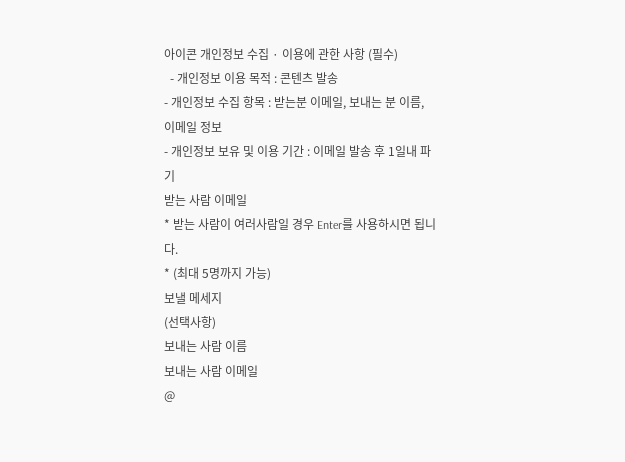아이콘 개인정보 수집 · 이용에 관한 사항 (필수)
  - 개인정보 이용 목적 : 콘텐츠 발송
- 개인정보 수집 항목 : 받는분 이메일, 보내는 분 이름, 이메일 정보
- 개인정보 보유 및 이용 기간 : 이메일 발송 후 1일내 파기
받는 사람 이메일
* 받는 사람이 여러사람일 경우 Enter를 사용하시면 됩니다.
* (최대 5명까지 가능)
보낼 메세지
(선택사항)
보내는 사람 이름
보내는 사람 이메일
@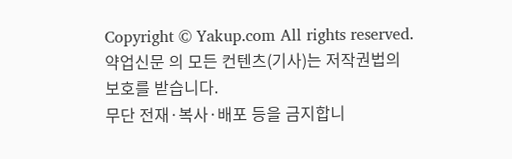Copyright © Yakup.com All rights reserved.
약업신문 의 모든 컨텐츠(기사)는 저작권법의 보호를 받습니다.
무단 전재·복사·배포 등을 금지합니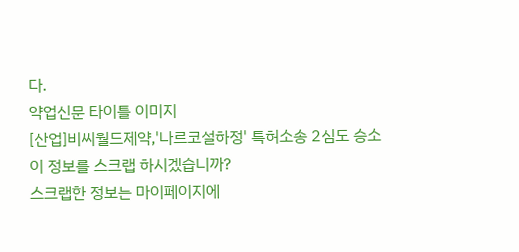다.
약업신문 타이틀 이미지
[산업]비씨월드제약,'나르코설하정' 특허소송 2심도 승소
이 정보를 스크랩 하시겠습니까?
스크랩한 정보는 마이페이지에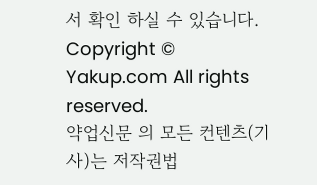서 확인 하실 수 있습니다.
Copyright © Yakup.com All rights reserved.
약업신문 의 모든 컨텐츠(기사)는 저작권법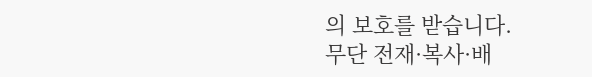의 보호를 받습니다.
무단 전재·복사·배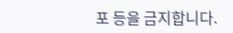포 등을 금지합니다.